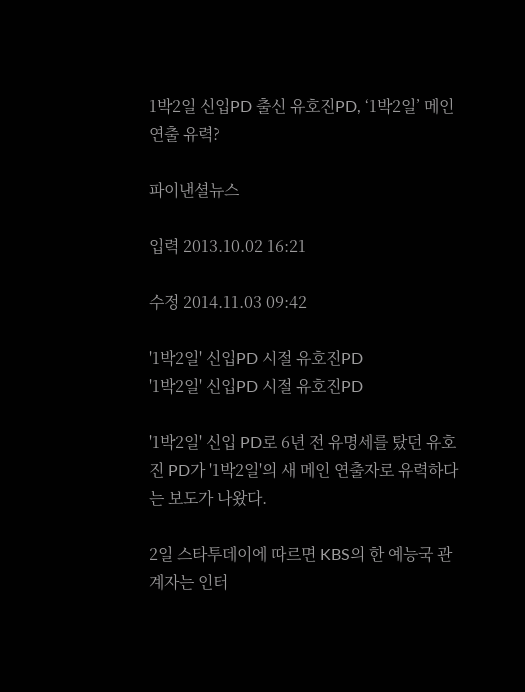1박2일 신입PD 출신 유호진PD, ‘1박2일’ 메인 연출 유력?

파이낸셜뉴스

입력 2013.10.02 16:21

수정 2014.11.03 09:42

'1박2일' 신입PD 시절 유호진PD
'1박2일' 신입PD 시절 유호진PD

'1박2일' 신입 PD로 6년 전 유명세를 탔던 유호진 PD가 '1박2일'의 새 메인 연출자로 유력하다는 보도가 나왔다.

2일 스타투데이에 따르면 KBS의 한 예능국 관계자는 인터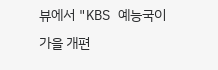뷰에서 "KBS 예능국이 가을 개편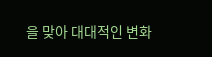을 맞아 대대적인 변화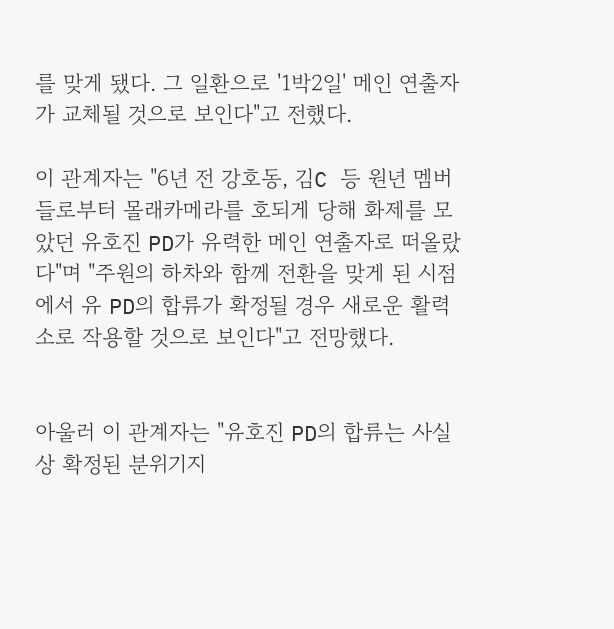를 맞게 됐다. 그 일환으로 '1박2일' 메인 연출자가 교체될 것으로 보인다"고 전했다.

이 관계자는 "6년 전 강호동, 김C 등 원년 멤버들로부터 몰래카메라를 호되게 당해 화제를 모았던 유호진 PD가 유력한 메인 연출자로 떠올랐다"며 "주원의 하차와 함께 전환을 맞게 된 시점에서 유 PD의 합류가 확정될 경우 새로운 활력소로 작용할 것으로 보인다"고 전망했다.


아울러 이 관계자는 "유호진 PD의 합류는 사실상 확정된 분위기지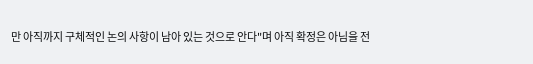만 아직까지 구체적인 논의 사항이 남아 있는 것으로 안다"며 아직 확정은 아님을 전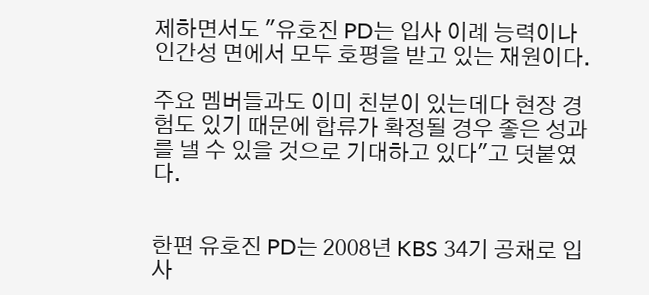제하면서도 "유호진 PD는 입사 이례 능력이나 인간성 면에서 모두 호평을 받고 있는 재원이다.

주요 멤버들과도 이미 친분이 있는데다 현장 경험도 있기 때문에 합류가 확정될 경우 좋은 성과를 낼 수 있을 것으로 기대하고 있다"고 덧붙였다.


한편 유호진 PD는 2008년 KBS 34기 공채로 입사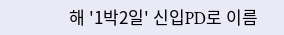해 '1박2일' 신입PD로 이름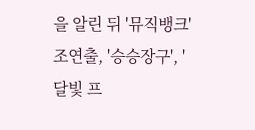을 알린 뒤 '뮤직뱅크' 조연출, '승승장구', '달빛 프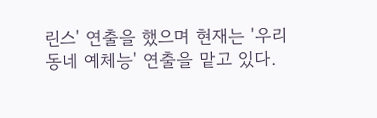린스' 연출을 했으며 현재는 '우리동네 예체능' 연출을 맡고 있다.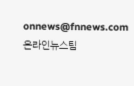onnews@fnnews.com 온라인뉴스팀